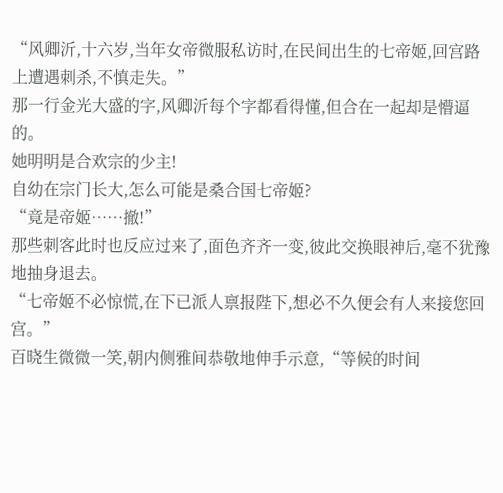“风卿沂,十六岁,当年女帝微服私访时,在民间出生的七帝姬,回宫路上遭遇刺杀,不慎走失。”
那一行金光大盛的字,风卿沂每个字都看得懂,但合在一起却是懵逼的。
她明明是合欢宗的少主!
自幼在宗门长大,怎么可能是桑合国七帝姬?
“竟是帝姬……撤!”
那些刺客此时也反应过来了,面色齐齐一变,彼此交换眼神后,毫不犹豫地抽身退去。
“七帝姬不必惊慌,在下已派人禀报陛下,想必不久便会有人来接您回宫。”
百晓生微微一笑,朝内侧雅间恭敬地伸手示意,“等候的时间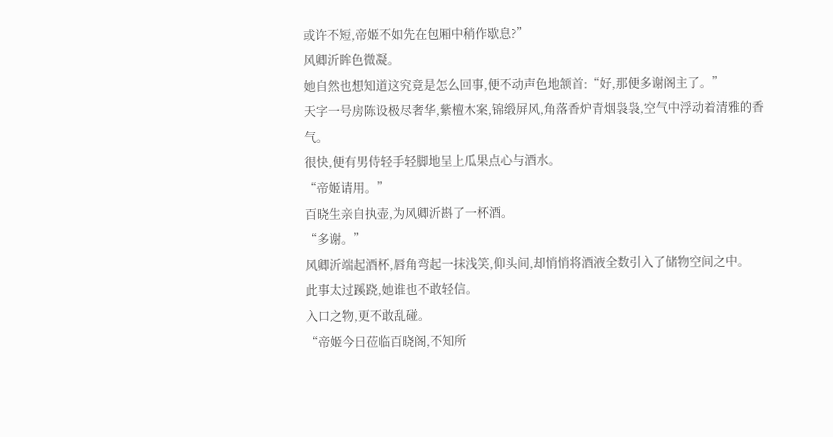或许不短,帝姬不如先在包厢中稍作歇息?”
风卿沂眸色微凝。
她自然也想知道这究竟是怎么回事,便不动声色地颔首:“好,那便多谢阁主了。”
天字一号房陈设极尽奢华,紫檀木案,锦缎屏风,角落香炉青烟袅袅,空气中浮动着清雅的香气。
很快,便有男侍轻手轻脚地呈上瓜果点心与酒水。
“帝姬请用。”
百晓生亲自执壶,为风卿沂斟了一杯酒。
“多谢。”
风卿沂端起酒杯,唇角弯起一抹浅笑,仰头间,却悄悄将酒液全数引入了储物空间之中。
此事太过蹊跷,她谁也不敢轻信。
入口之物,更不敢乱碰。
“帝姬今日莅临百晓阁,不知所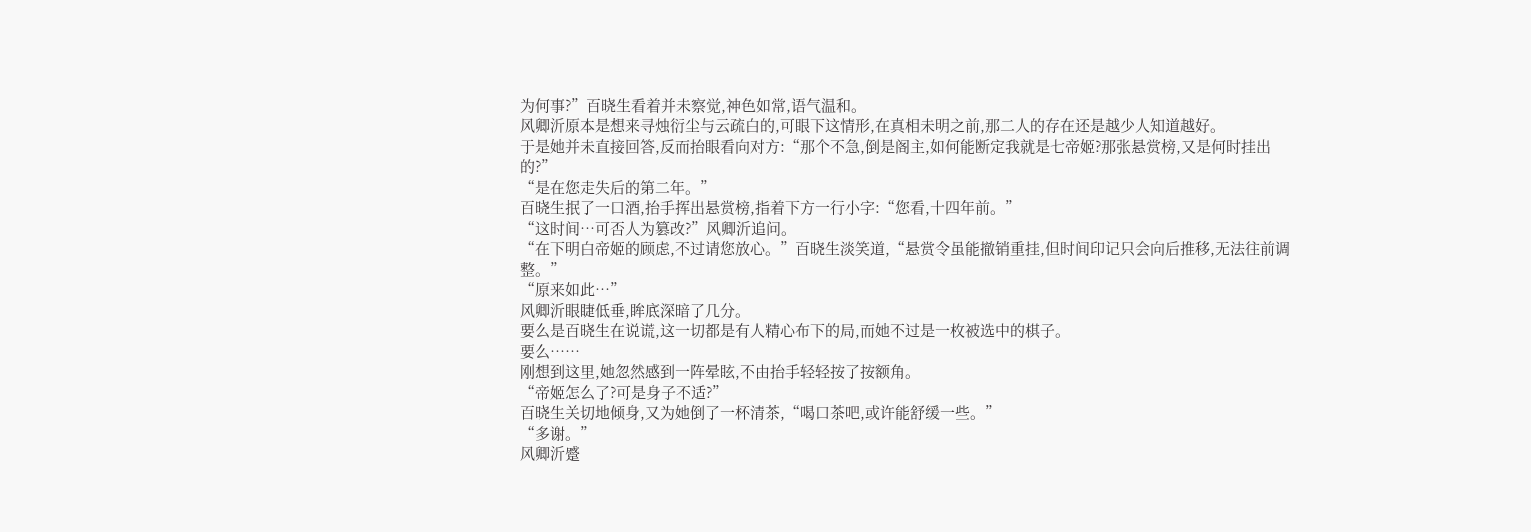为何事?”百晓生看着并未察觉,神色如常,语气温和。
风卿沂原本是想来寻烛衍尘与云疏白的,可眼下这情形,在真相未明之前,那二人的存在还是越少人知道越好。
于是她并未直接回答,反而抬眼看向对方:“那个不急,倒是阁主,如何能断定我就是七帝姬?那张悬赏榜,又是何时挂出的?”
“是在您走失后的第二年。”
百晓生抿了一口酒,抬手挥出悬赏榜,指着下方一行小字:“您看,十四年前。”
“这时间…可否人为篡改?”风卿沂追问。
“在下明白帝姬的顾虑,不过请您放心。”百晓生淡笑道,“悬赏令虽能撤销重挂,但时间印记只会向后推移,无法往前调整。”
“原来如此…”
风卿沂眼睫低垂,眸底深暗了几分。
要么是百晓生在说谎,这一切都是有人精心布下的局,而她不过是一枚被选中的棋子。
要么……
刚想到这里,她忽然感到一阵晕眩,不由抬手轻轻按了按额角。
“帝姬怎么了?可是身子不适?”
百晓生关切地倾身,又为她倒了一杯清茶,“喝口茶吧,或许能舒缓一些。”
“多谢。”
风卿沂蹙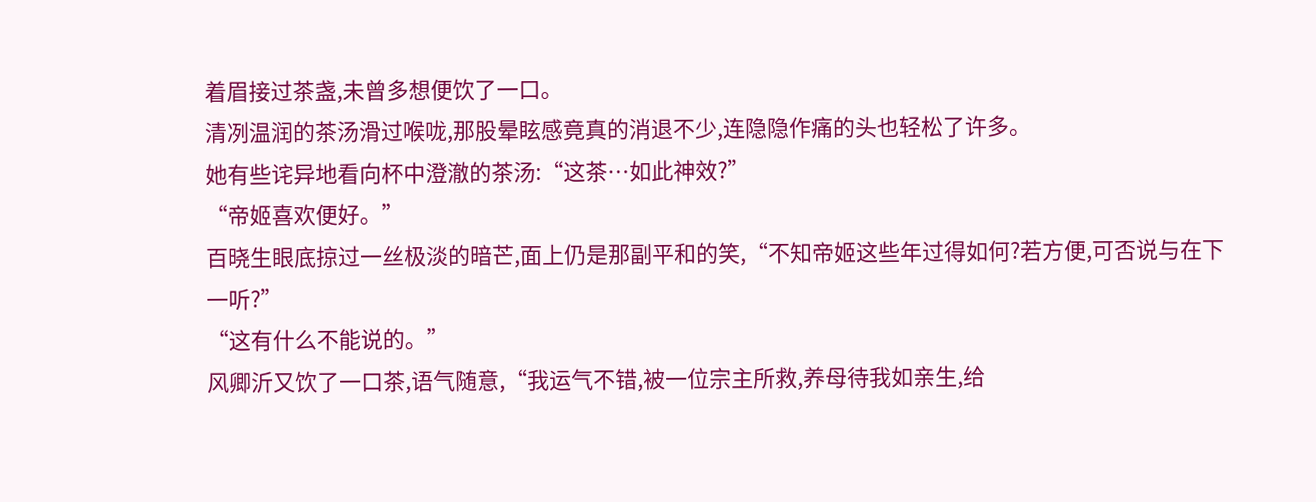着眉接过茶盏,未曾多想便饮了一口。
清冽温润的茶汤滑过喉咙,那股晕眩感竟真的消退不少,连隐隐作痛的头也轻松了许多。
她有些诧异地看向杯中澄澈的茶汤:“这茶…如此神效?”
“帝姬喜欢便好。”
百晓生眼底掠过一丝极淡的暗芒,面上仍是那副平和的笑,“不知帝姬这些年过得如何?若方便,可否说与在下一听?”
“这有什么不能说的。”
风卿沂又饮了一口茶,语气随意,“我运气不错,被一位宗主所救,养母待我如亲生,给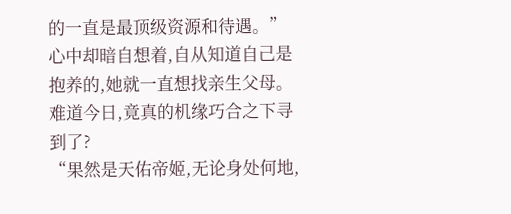的一直是最顶级资源和待遇。”
心中却暗自想着,自从知道自己是抱养的,她就一直想找亲生父母。
难道今日,竟真的机缘巧合之下寻到了?
“果然是天佑帝姬,无论身处何地,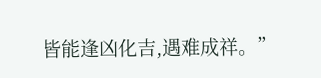皆能逢凶化吉,遇难成祥。”